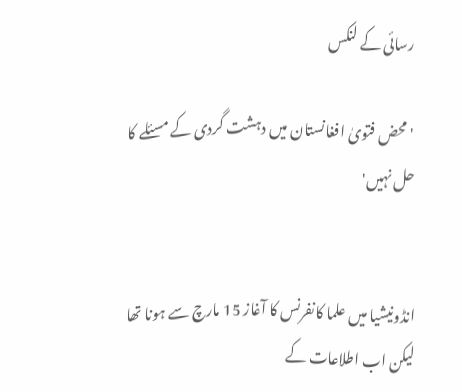رسائی کے لنکس

'محض فتویٰ افغانستان میں دہشت گردی کے مسئلے کا حل نہیں'


انڈونیشیا میں علما کانفرنس کا آغاز 15 مارچ سے ہونا تھا لیکن اب اطلاعات کے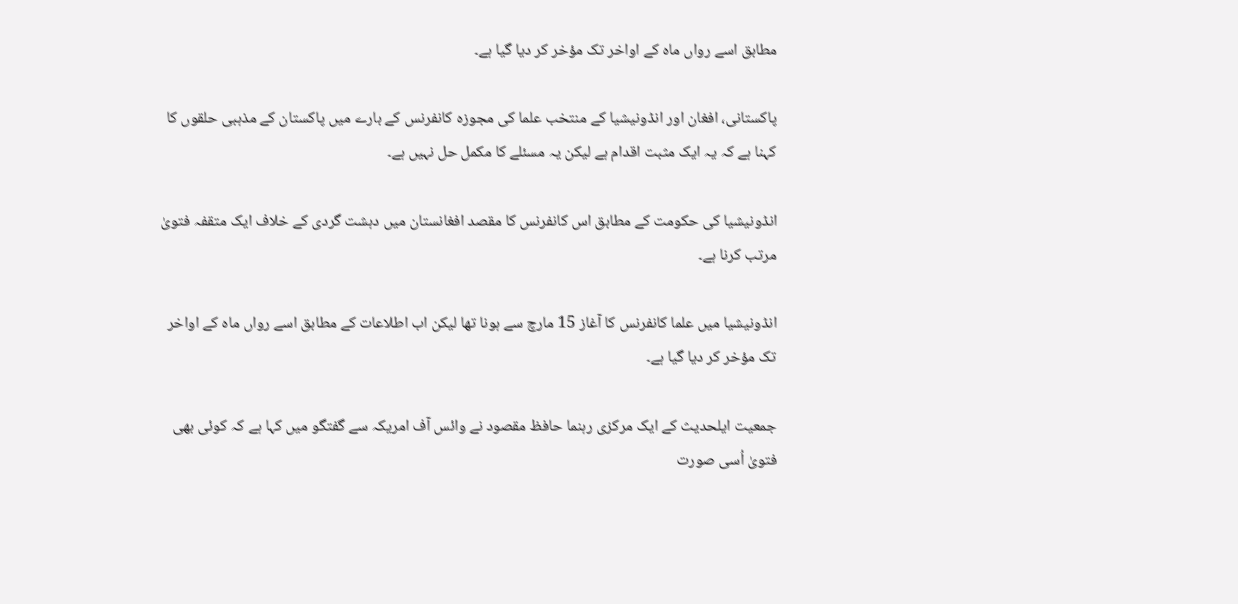مطابق اسے رواں ماہ کے اواخر تک مؤخر کر دیا گیا ہے۔

پاکستانی، افغان اور انڈونیشیا کے منتخب علما کی مجوزہ کانفرنس کے بارے میں پاکستان کے مذہبی حلقوں کا کہنا ہے کہ یہ ایک مثبت اقدام ہے لیکن یہ مسئلے کا مکمل حل نہیں ہے۔

انڈونیشیا کی حکومت کے مطابق اس کانفرنس کا مقصد افغانستان میں دہشت گردی کے خلاف ایک متقفہ فتویٰ مرتب کرنا ہے۔

انڈونیشیا میں علما کانفرنس کا آغاز 15 مارچ سے ہونا تھا لیکن اب اطلاعات کے مطابق اسے رواں ماہ کے اواخر تک مؤخر کر دیا گیا ہے۔

جمعیت ایلحدیث کے ایک مرکزی رہنما حافظ مقصود نے وائس آف امریکہ سے گفتگو میں کہا ہے کہ کوئی بھی فتویٰ اُسی صورت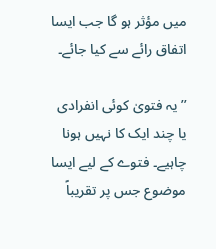میں مؤثر ہو گا جب ایسا اتفاق رائے سے کیا جائے۔

’’یہ فتویٰ کوئی انفرادی یا چند ایک کا نہیں ہونا چاہیے۔ فتوے کے لیے ایسا موضوع جس پر تقریباً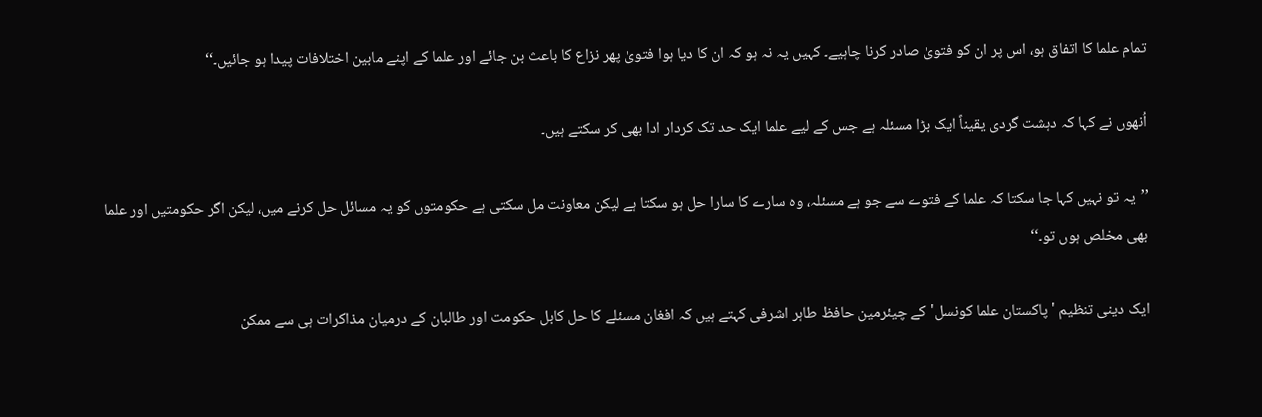تمام علما کا اتفاق ہو، اس پر ان کو فتویٰ صادر کرنا چاہیے۔ کہیں یہ نہ ہو کہ ان کا دیا ہوا فتویٰ پھر نزاع کا باعث بن جائے اور علما کے اپنے مابین اختلافات پیدا ہو جائیں۔‘‘

اُنھوں نے کہا کہ دہشت گردی یقیناً ایک بڑا مسئلہ ہے جس کے لیے علما ایک حد تک کردار ادا بھی کر سکتے ہیں۔

’’یہ تو نہیں کہا جا سکتا کہ علما کے فتوے سے جو ہے مسئلہ، وہ سارے کا سارا حل ہو سکتا ہے لیکن معاونت مل سکتی ہے حکومتوں کو یہ مسائل حل کرنے میں، لیکن اگر حکومتیں اور علما بھی مخلص ہوں تو۔‘‘

ایک دینی تنظیم 'پاکستان علما کونسل' کے چیئرمین حافظ طاہر اشرفی کہتے ہیں کہ افغان مسئلے کا حل کابل حکومت اور طالبان کے درمیان مذاکرات ہی سے ممکن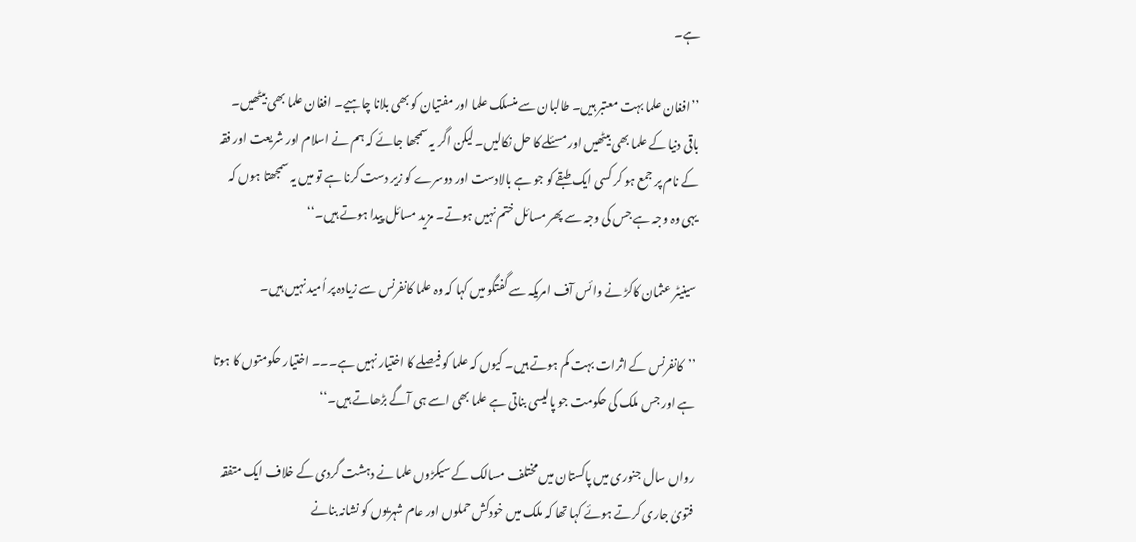ہے۔

’’افغان علما بہت معتبر ہیں۔ طالبان سے منسلک علما اور مفتیان کو بھی بلانا چاہیے۔ افغان علما بھی بیٹھیں۔ باقی دنیا کے علما بھی بیٹھیں اور مسئلے کا حل نکالیں۔ لیکن اگر یہ سمجھا جائے کہ ہم نے اسلام اور شریعت اور فقہ کے نام پر جمع ہو کر کسی ایک طبقے کو جو ہے بالادست اور دوسرے کو زیر دست کرنا ہے تو میں یہ سمجھتا ہوں کہ یہی وہ وجہ ہے جس کی وجہ سے پھر مسائل ختم نہیں ہوتے۔ مزید مسائل پیدا ہوتے ہیں۔‘‘

سینیٹر عثمان کاکڑ نے وائس آف امریکہ سے گفتگو میں کہا کہ وہ علما کانفرنس سے زیادہ پر اُمید نہیں ہیں۔

’’کانفرنس کے اثرات بہت کم ہوتے ہیں۔ کیوں کہ علما کو فیصلے کا اختیار نہیں ہے۔۔۔ اختیار حکومتوں کا ہوتا ہے اور جس ملک کی حکومت جو پالیسی بناتی ہے علما بھی اسے ہی آگے بڑھاتے ہیں۔‘‘

رواں سال جنوری میں پاکستان میں مختلف مسالک کے سیکڑوں علما نے دہشت گردی کے خلاف ایک متفقہ فتویٰ جاری کرتے ہوئے کہا تھا کہ ملک میں خودکش حملوں اور عام شہریوں کو نشانہ بنانے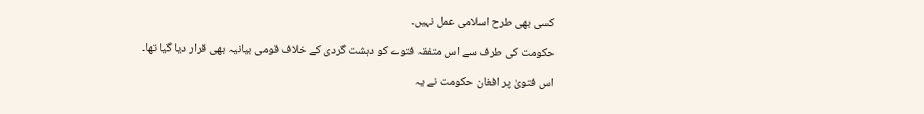کسی بھی طرح اسلامی عمل نہیں۔

حکومت کی طرف سے اس متفقہ فتوے کو دہشت گردی کے خلاف قومی بیانیہ بھی قرار دیا گیا تھا۔

اس فتویٰ پر افغان حکومت نے یہ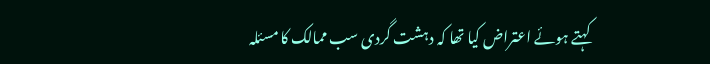کہتے ہوئے اعتراض کیا تھا کہ دہشت گردی سب ممالک کا مسئلہ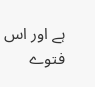ہے اور اس فتوے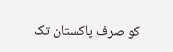کو صرف پاکستان تک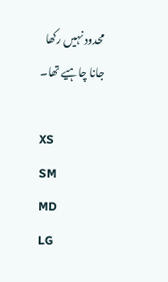محدود نہیں رکھا جانا چاہیے تھا۔

XS
SM
MD
LG